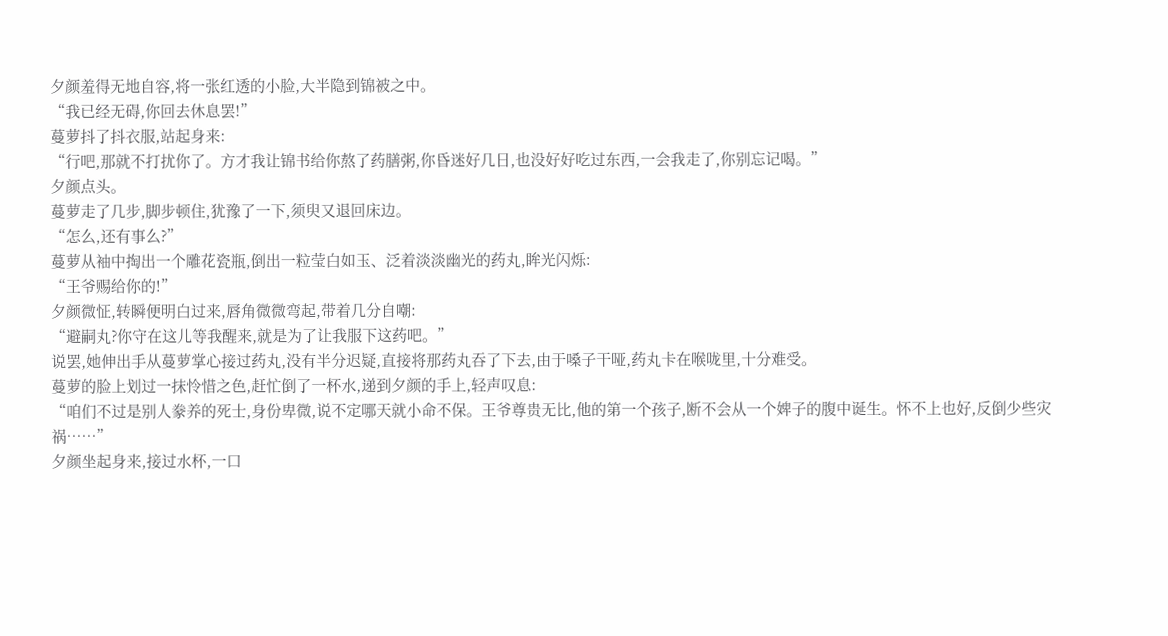夕颜羞得无地自容,将一张红透的小脸,大半隐到锦被之中。
“我已经无碍,你回去休息罢!”
蔓萝抖了抖衣服,站起身来:
“行吧,那就不打扰你了。方才我让锦书给你熬了药膳粥,你昏迷好几日,也没好好吃过东西,一会我走了,你别忘记喝。”
夕颜点头。
蔓萝走了几步,脚步顿住,犹豫了一下,须臾又退回床边。
“怎么,还有事么?”
蔓萝从袖中掏出一个雕花瓷瓶,倒出一粒莹白如玉、泛着淡淡幽光的药丸,眸光闪烁:
“王爷赐给你的!”
夕颜微怔,转瞬便明白过来,唇角微微弯起,带着几分自嘲:
“避嗣丸?你守在这儿等我醒来,就是为了让我服下这药吧。”
说罢,她伸出手从蔓萝掌心接过药丸,没有半分迟疑,直接将那药丸吞了下去,由于嗓子干哑,药丸卡在喉咙里,十分难受。
蔓萝的脸上划过一抹怜惜之色,赶忙倒了一杯水,递到夕颜的手上,轻声叹息:
“咱们不过是别人豢养的死士,身份卑微,说不定哪天就小命不保。王爷尊贵无比,他的第一个孩子,断不会从一个婢子的腹中诞生。怀不上也好,反倒少些灾祸……”
夕颜坐起身来,接过水杯,一口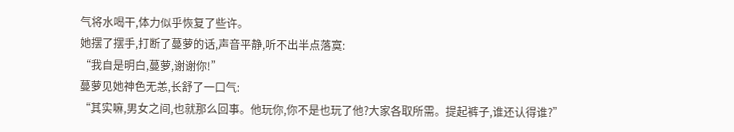气将水喝干,体力似乎恢复了些许。
她摆了摆手,打断了蔓萝的话,声音平静,听不出半点落寞:
“我自是明白,蔓萝,谢谢你!”
蔓萝见她神色无恙,长舒了一口气:
“其实嘛,男女之间,也就那么回事。他玩你,你不是也玩了他?大家各取所需。提起裤子,谁还认得谁?”